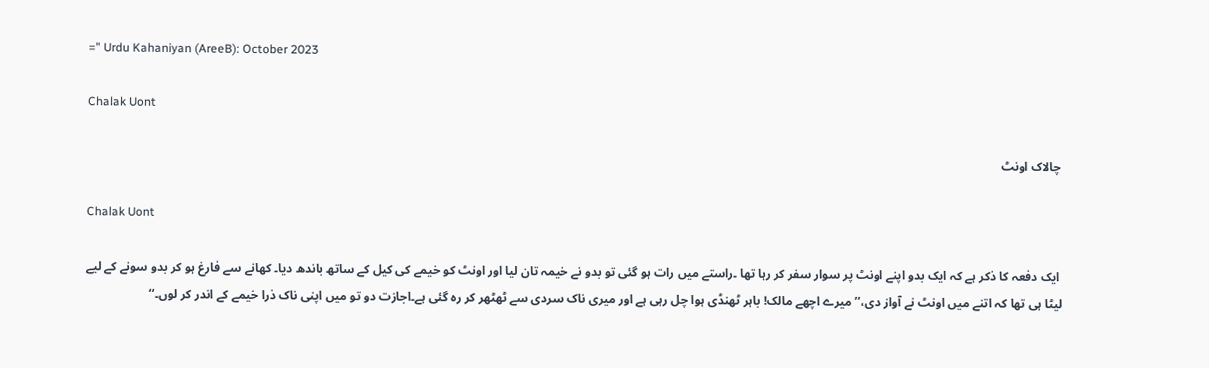=" Urdu Kahaniyan (AreeB): October 2023

Chalak Uont

 چالاک اونٹ

Chalak Uont

 ایک دفعہ کا ذکر ہے کہ ایک بدو اپنے اونٹ پر سوار سفر کر رہا تھا ۔راستے میں رات ہو گئی تو بدو نے خیمہ تان لیا اور اونٹ کو خیمے کی کیل کے ساتھ باندھ دیا۔ کھانے سے فارغ ہو کر بدو سونے کے لیے لیٹا ہی تھا کہ اتنے میں اونٹ نے آواز دی،’’ میرے اچھے مالک! باہر ٹھنڈی ہوا چل رہی ہے اور میری ناک سردی سے ٹھٹھر کر رہ گئی ہے۔اجازت دو تو میں اپنی ناک ذرا خیمے کے اندر کر لوں۔‘‘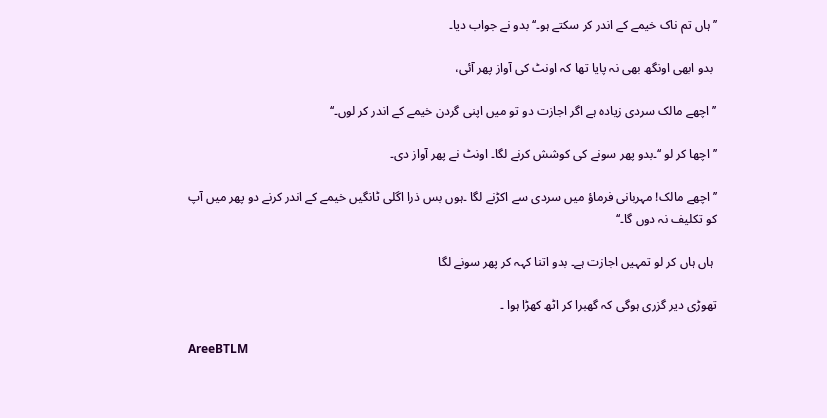’’ہاں تم ناک خیمے کے اندر کر سکتے ہو۔‘‘ بدو نے جواب دیا۔

 بدو ابھی اونگھ بھی نہ پایا تھا کہ اونٹ کی آواز پھر آئی،

’’ اچھے مالک سردی زیادہ ہے اگر اجازت دو تو میں اپنی گردن خیمے کے اندر کر لوں۔‘‘

’’ اچھا کر لو ‘‘۔بدو پھر سونے کی کوشش کرنے لگا۔ اونٹ نے پھر آواز دی۔

’’ اچھے مالک! مہربانی فرماؤ میں سردی سے اکڑنے لگا ۔ہوں بس ذرا اگلی ٹانگیں خیمے کے اندر کرنے دو پھر میں آپ کو تکلیف نہ دوں گا۔‘‘

 ہاں ہاں کر لو تمہیں اجازت ہے۔ بدو اتنا کہہ کر پھر سونے لگا

تھوڑی دیر گزری ہوگی کہ گھبرا کر اٹھ کھڑا ہوا ۔

AreeBTLM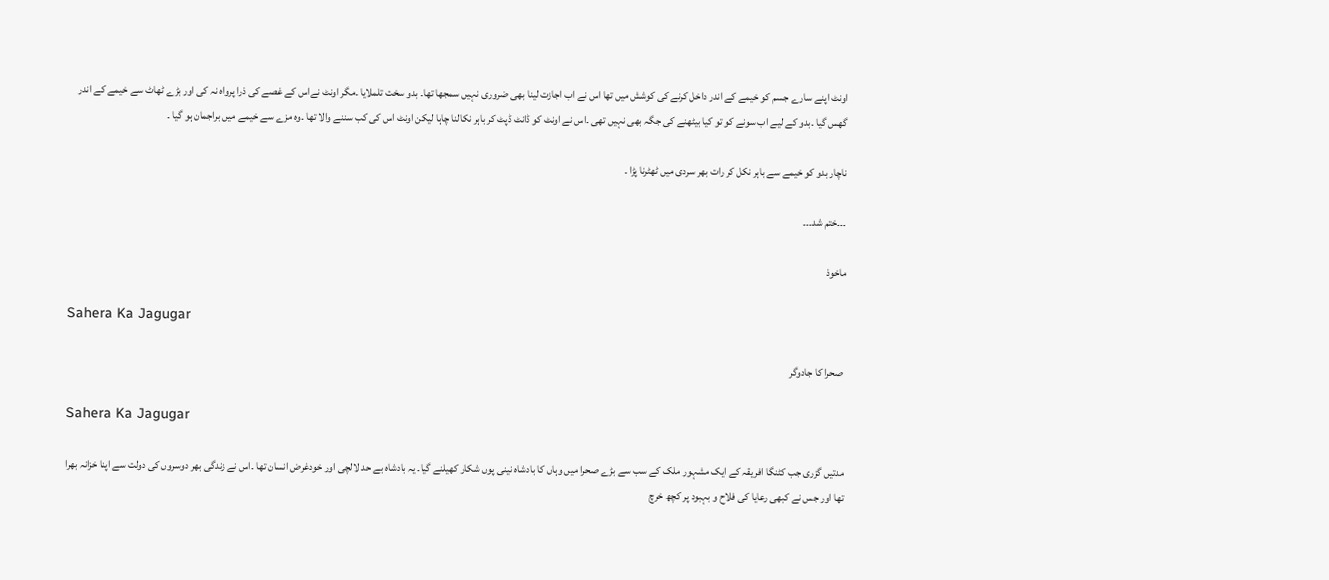اونٹ اپنے سارے جسم کو خیمے کے اندر داخل کرنے کی کوشش میں تھا اس نے اب اجازت لینا بھی ضروری نہیں سمجھا تھا۔ بدو سخت تلملایا ۔مگر اونٹ نےاس کے غصے کی ذرا پرواہ نہ کی اور بڑے ٹھاٹ سے خیمے کے اندر گھس گیا ۔بدو کے لیے اب سونے کو تو کیا بیٹھنے کی جگہ بھی نہیں تھی ۔اس نے اونٹ کو ڈانٹ ڈپٹ کر باہر نکالنا چاہا لیکن اونٹ اس کی کب سننے والا تھا ۔وہ مزے سے خیمے میں براجمان ہو گیا ۔

ناچار بدو کو خیمے سے باہر نکل کر رات بھر سردی میں ٹھٹرنا پڑا ۔

۔۔۔ختم شد۔۔۔

ماخوذ

Sahera Ka Jagugar

 صحرا کا جادوگر

Sahera Ka Jagugar

مدتیں گزری جب کٹنگا افریقہ کے ایک مشہور ملک کے سب سے بڑے صحرا میں وہاں کا بادشاہ نینی پوں شکار کھیلنے گیا۔ یہ بادشاہ بے حد لالچی اور خودغرض انسان تھا ۔اس نے زندگی بھر دوسروں کی دولت سے اپنا خزانہ بھرا تھا اور جس نے کبھی رعایا کی فلاح و بہبود پر کچھ خرچ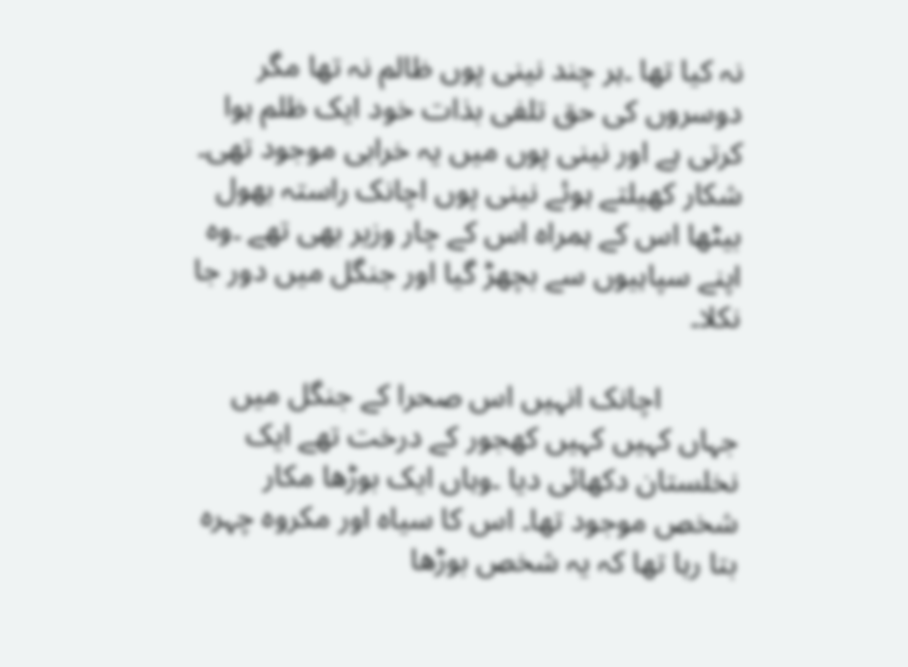نہ کیا تھا ۔ہر چند نینی پوں ظالم نہ تھا مگر دوسروں کی حق تلفی بذات خود ایک ظلم ہوا کرتی ہے اور نینی پوں میں یہ خرابی موجود تھی۔ شکار کھیلتے ہوئے نینی پوں اچانک راستہ بھول بیٹھا اس کے ہمراہ اس کے چار وزیر بھی تھے ۔وہ اپنے سپاہیوں سے بچھڑ گیا اور جنگل میں دور جا نکلا۔

          اچانک انہیں اس صحرا کے جنگل میں جہاں کہیں کہیں کھجور کے درخت تھے ایک نخلستان دکھائی دیا ۔وہاں ایک بوڑھا مکار شخص موجود تھا۔ اس کا سیاہ اور مکروہ چہرہ بتا رہا تھا کہ یہ شخص بوڑھا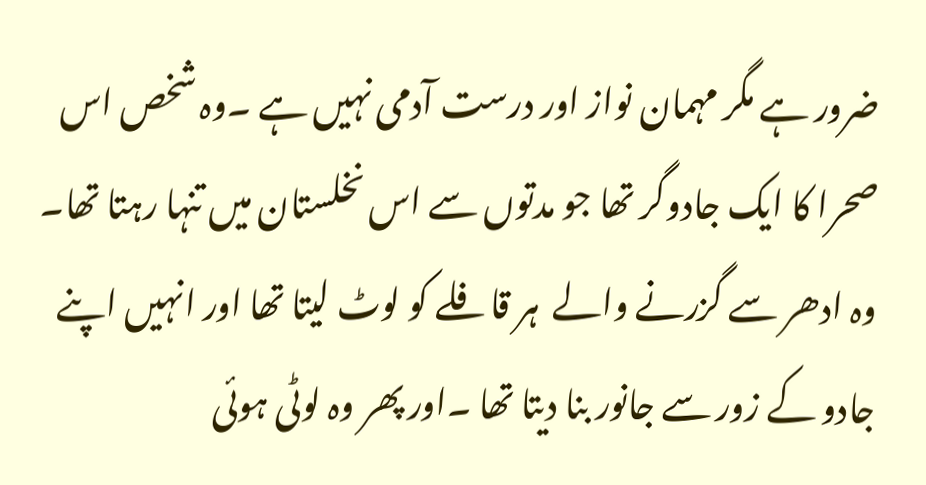ضرور ہے مگر مہمان نواز اور درست آدمی نہیں ہے ۔وہ شخص اس صحرا کا ایک جادوگر تھا جو مدتوں سے اس نخلستان میں تنہا رہتا تھا۔ وہ ادھر سے گزرنے والے  ہر قافلے کو لوٹ لیتا تھا اور انہیں اپنے جادو کے زور سے جانور بنا دیتا تھا ۔اور پھر وہ لوٹی ہوئی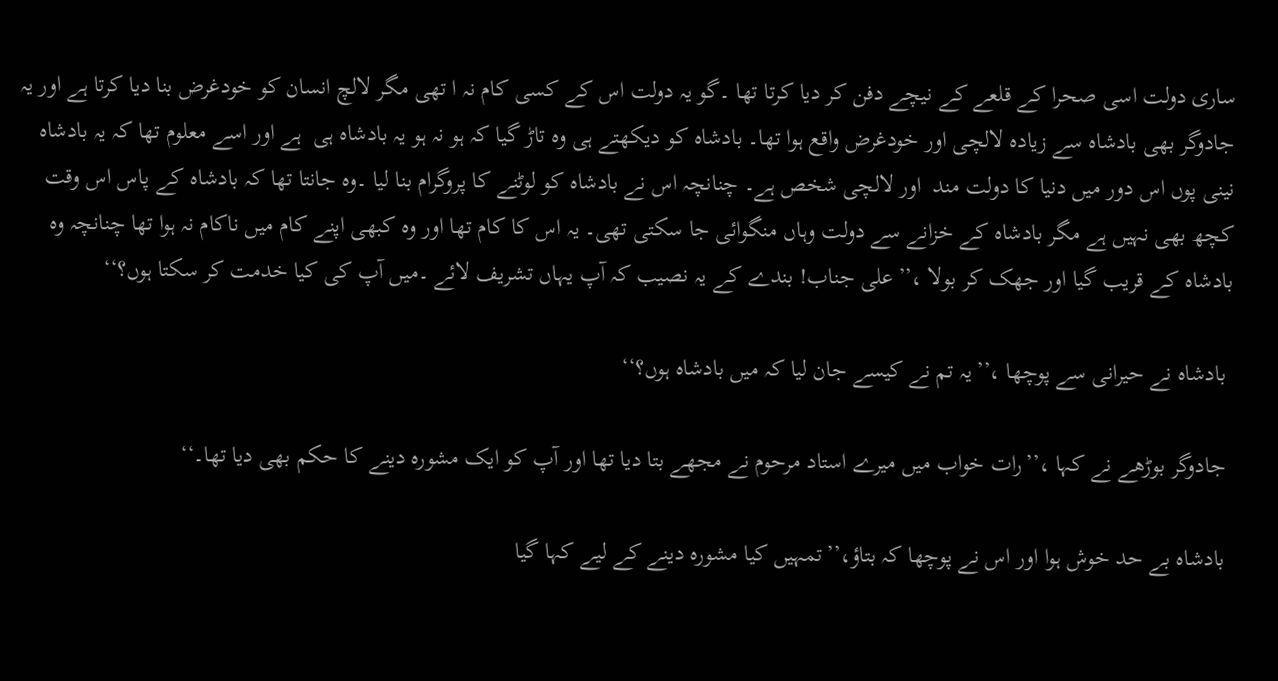ساری دولت اسی صحرا کے قلعے کے نیچے دفن کر دیا کرتا تھا ۔گو یہ دولت اس کے کسی کام نہ ا تھی مگر لالچ انسان کو خودغرض بنا دیا کرتا ہے اور یہ جادوگر بھی بادشاہ سے زیادہ لالچی اور خودغرض واقع ہوا تھا۔ بادشاہ کو دیکھتے ہی وہ تاڑ گیا کہ ہو نہ ہو یہ بادشاہ ہی  ہے اور اسے معلوم تھا کہ یہ بادشاہ نینی پوں اس دور میں دنیا کا دولت مند  اور لالچی شخص ہے۔ چنانچہ اس نے بادشاہ کو لوٹنے کا پروگرام بنا لیا ۔وہ جانتا تھا کہ بادشاہ کے پاس اس وقت کچھ بھی نہیں ہے مگر بادشاہ کے خزانے سے دولت وہاں منگوائی جا سکتی تھی۔ یہ اس کا کام تھا اور وہ کبھی اپنے کام میں ناکام نہ ہوا تھا چنانچہ وہ بادشاہ کے قریب گیا اور جھک کر بولا ،’’علی جناب! بندے کے یہ نصیب کہ آپ یہاں تشریف لائے ۔میں آپ کی کیا خدمت کر سکتا ہوں؟‘‘

 بادشاہ نے حیرانی سے پوچھا ،’’یہ تم نے کیسے جان لیا کہ میں بادشاہ ہوں؟‘‘

 جادوگر بوڑھے نے کہا ،’’رات خواب میں میرے استاد مرحوم نے مجھے بتا دیا تھا اور آپ کو ایک مشورہ دینے کا حکم بھی دیا تھا۔‘‘

 بادشاہ بے حد خوش ہوا اور اس نے پوچھا کہ بتاؤ،’’تمہیں کیا مشورہ دینے کے لیے کہا گیا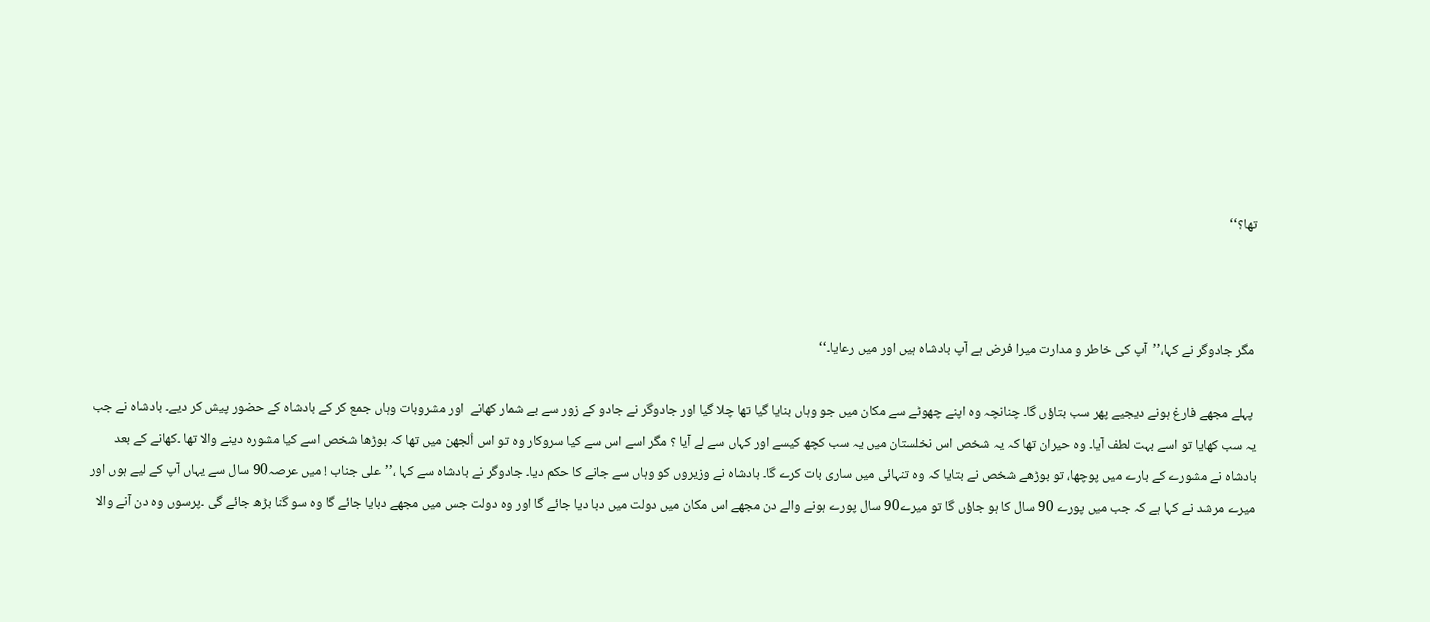تھا؟‘‘



 مگر جادوگر نے کہا،’’آپ کی خاطر و مدارت میرا فرض ہے آپ بادشاہ ہیں اور میں رعایا۔‘‘

 پہلے مجھے فارغ ہونے دیجیے پھر سب بتاؤں گا۔ چنانچہ وہ اپنے چھوٹے سے مکان میں جو وہاں بنایا گیا تھا چلا گیا اور جادوگر نے جادو کے زور سے بے شمار کھانے  اور مشروبات وہاں جمع کر کے بادشاہ کے حضور پیش کر دیے۔ بادشاہ نے جب یہ سب کھایا تو اسے بہت لطف آیا۔ وہ حیران تھا کہ یہ شخص اس نخلستان میں یہ سب کچھ کیسے اور کہاں سے لے آیا ؟ مگر اسے اس سے کیا سروکار وہ تو اس اُلجھن میں تھا کہ بوڑھا شخص اسے کیا مشورہ دینے والا تھا ۔کھانے کے بعد بادشاہ نے مشورے کے بارے میں پوچھا، تو بوڑھے شخص نے بتایا کہ وہ تنہائی میں ساری بات کرے گا۔ بادشاہ نے وزیروں کو وہاں سے جانے کا حکم دیا۔ جادوگر نے بادشاہ سے کہا ،’’علی جناب ! میں عرصہ90 سال سے یہاں آپ کے لیے ہوں اور میرے مرشد نے کہا ہے کہ جب میں پورے 90 سال کا ہو جاؤں گا تو میرے90 سال پورے ہونے والے دن مجھے اس مکان میں دولت میں دبا دیا جائے گا اور وہ دولت جس میں مجھے دبایا جائے گا وہ سو گنا بڑھ جائے گی ۔پرسوں وہ دن آنے والا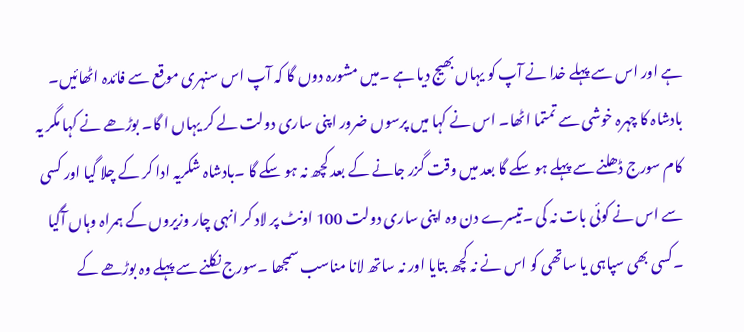ہے اور اس سے پہلے خدا نے آپ کو یہاں بھیج دیا ہے ۔میں مشورہ دوں گا کہ آپ اس سنہری موقع سے فائدہ اٹھائیں۔ بادشاہ کا چہرہ خوشی سے تمتما اٹھا۔ اس نے کہا میں پرسوں ضرور اپنی ساری دولت لے کر یہاں ا گا۔ بوڑھے نے کہا مگر یہ کام سورج ڈھلنے سے پہلے ہو سکے گا بعد میں وقت گزر جانے کے بعد کچھ نہ ہو سکے گا ۔بادشاہ شکریہ ادا کر کے چلا گیا اور کسی سے اس نے کوئی بات نہ کی ۔تیسرے دن وہ اپنی ساری دولت 100 اونٹ پر لاد کر انہی چار وزیروں کے ہمراہ وہاں آگیا ۔کسی بھی سپاہی یا ساتھی کو اس نے نہ کچھ بتایا اور نہ ساتھ لانا مناسب سمجھا ۔سورج نکلنے سے پہلے وہ بوڑھے کے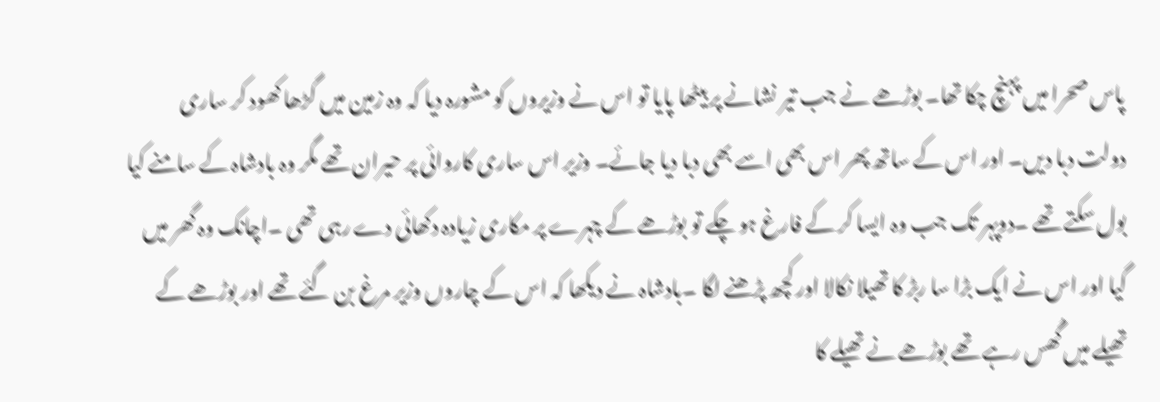پاس صحرا میں پہنچ چکا تھا۔ بوڑھے نے جب تیر نشانے پر بیٹھا پایا تو اس نے وزیروں کو مشورہ دیا کہ وہ زمین میں گڑھا کھود کر ساری دولت دبا دیں۔ اور اس کے ساتھ پھر اس بھی اسے بھی دبا دیا جائے۔ وزیر اس ساری کاروائی پر حیران تھے مگر وہ بادشاہ کے سامنے کیا بول سکتے تھے ۔دوپہر تک جب وہ ایسا کر کے فارغ ہو چکے تو بوڑھے کے چہرے پر مکاری زیادہ دکھائی دے رہی تھی ۔اچانک وہ گھر میں گیا اور اس نے ایک بڑا سا ربڑ کا تھیلا نکالا اور کچھ پڑھنے لگا ۔بادشاہ نے دیکھا کہ اس کے چاروں وزیر مرغ بن گئے تھے اور بوڑھے کے تھیلے میں گُھس رہے تھے بوڑھے نے تھیلے کا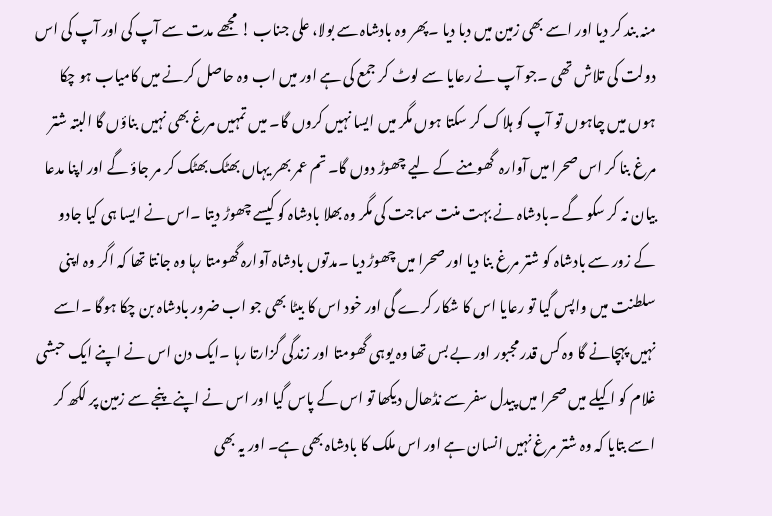منہ بند کر دیا اور اسے بھی زمین میں دبا دیا ۔پھر وہ بادشاہ سے بولا، علی جناب ! مجھے مدت سے آپ کی اور آپ کی اس دولت کی تلاش تھی ۔جو آپ نے رعایا سے لوٹ کر جمع کی ہے اور میں اب وہ حاصل کرنے میں کامیاب ہو چکا ہوں میں چاہوں تو آپ کو ہلاک کر سکتا ہوں مگر میں ایسا نہیں کروں گا۔ میں تمہیں مرغ بھی نہیں بناؤں گا البتہ شتر مرغ بنا کر اس صحرا میں آوارہ  گھومنے کے لیے چھوڑ دوں گا۔ تم عمر بھر یہاں بھٹک بھٹک کر مر جاؤ گے اور اپنا مدعا بیان نہ کر سکو گے ۔بادشاہ نے بہت منت سماجت کی مگر وہ بھلا بادشاہ کو کیسے چھوڑ دیتا ۔اس نے ایسا ہی کیا جادو کے زور سے بادشاہ کو شتر مرغ بنا دیا اور صحرا میں چھوڑ دیا ۔مدتوں بادشاہ آوارہ گھومتا رہا وہ جانتا تھا کہ اگر وہ اپنی سلطنت میں واپس گیا تو رعایا اس کا شکار کرے گی اور خود اس کا بیٹا بھی جو اب ضرور بادشاہ بن چکا ہوگا ۔اسے نہیں پہچانے گا وہ کس قدر مجبور اور بے بس تھا وہ یوہی گھومتا اور زندگی گزارتا رہا ۔ایک دن اس نے اپنے ایک حبشی غلام کو اکیلے میں صحرا میں پیدل سفر سے نڈھال دیکھا تو اس کے پاس گیا اور اس نے اپنے پنجے سے زمین پر لکھ کر اسے بتایا کہ وہ شتر مرغ نہیں انسان ہے اور اس ملک کا بادشاہ بھی ہے۔ اور یہ بھی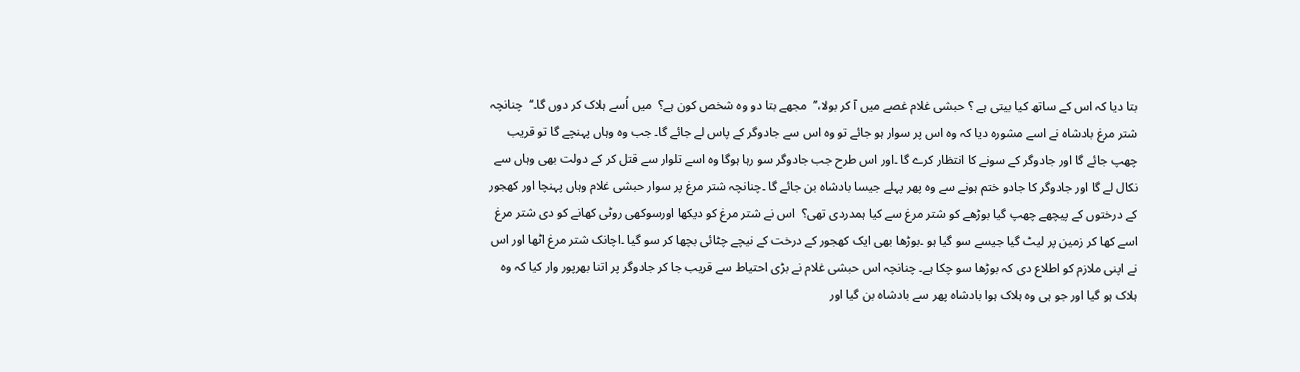بتا دیا کہ اس کے ساتھ کیا بیتی ہے ؟ حبشی غلام غصے میں آ کر بولا،’’  مجھے بتا دو وہ شخص کون ہے؟  میں اُسے ہلاک کر دوں گا۔‘‘  چنانچہ شتر مرغ بادشاہ نے اسے مشورہ دیا کہ وہ اس پر سوار ہو جائے تو وہ اس سے جادوگر کے پاس لے جائے گا۔ جب وہ وہاں پہنچے گا تو قریب چھپ جائے گا اور جادوگر کے سونے کا انتظار کرے گا ۔اور اس طرح جب جادوگر سو رہا ہوگا وہ اسے تلوار سے قتل کر کے دولت بھی وہاں سے نکال لے گا اور جادوگر کا جادو ختم ہونے سے وہ پھر پہلے جیسا بادشاہ بن جائے گا ۔چنانچہ شتر مرغ پر سوار حبشی غلام وہاں پہنچا اور کھجور کے درختوں کے پیچھے چھپ گیا بوڑھے کو شتر مرغ سے کیا ہمدردی تھی؟  اس نے شتر مرغ کو دیکھا اورسوکھی روٹی کھانے کو دی شتر مرغ اسے کھا کر زمین پر لیٹ گیا جیسے سو گیا ہو ۔بوڑھا بھی ایک کھجور کے درخت کے نیچے چٹائی بچھا کر سو گیا ۔اچانک شتر مرغ اٹھا اور اس نے اپنی ملازم کو اطلاع دی کہ بوڑھا سو چکا ہے۔ چنانچہ اس حبشی غلام نے بڑی احتیاط سے قریب جا کر جادوگر پر اتنا بھرپور وار کیا کہ وہ ہلاک ہو گیا اور جو ہی وہ ہلاک ہوا بادشاہ پھر سے بادشاہ بن گیا اور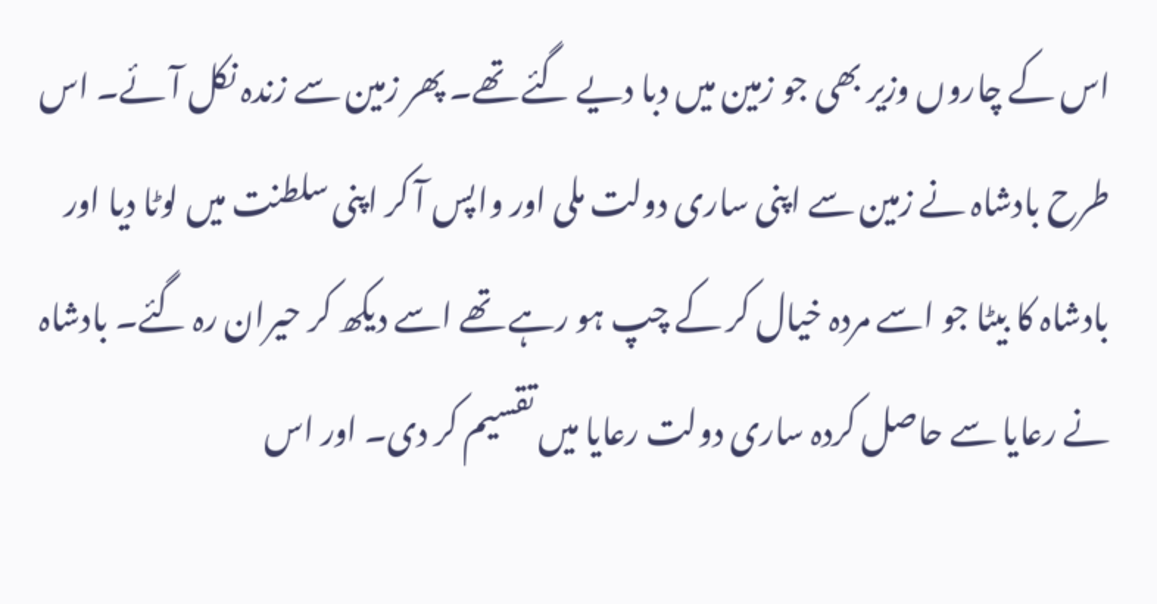اس کے چاروں وزیر بھی جو زمین میں دبا دیے گئے تھے۔ پھر زمین سے زندہ نکل آئے۔ اس طرح بادشاہ نے زمین سے اپنی ساری دولت ملی اور واپس آ کر اپنی سلطنت میں لوٹا دیا اور بادشاہ کا بیٹا جو اسے مردہ خیال کر کے چپ ہو رہے تھے اسے دیکھ کر حیران رہ گئے۔ بادشاہ نے رعایا سے حاصل کردہ ساری دولت رعایا میں تقسیم کر دی۔ اور اس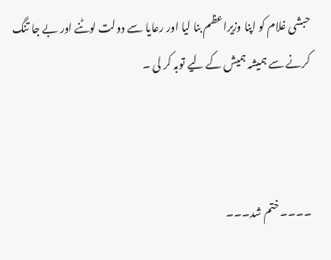حبشی غلام کو اپنا وزیراعظم بنا لیا اور رعایا سے دولت لوٹنے اور بے جا تنگ کرنے سے ہمیشہ ہمیش کے لیے توبہ کر لی ۔



۔۔۔۔ختم شد۔۔۔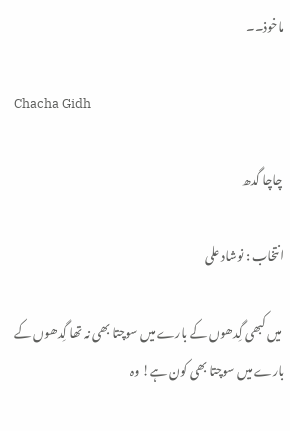ماخوذ۔۔

Chacha Gidh

 چاچا گدھ

انتخاب : نوشاد علی

 میں کبھی گِدھوں کے بارے میں سوچتا بھی نہ تھا گِدھوں کے بارے میں سوچتا بھی کون ہے! وہ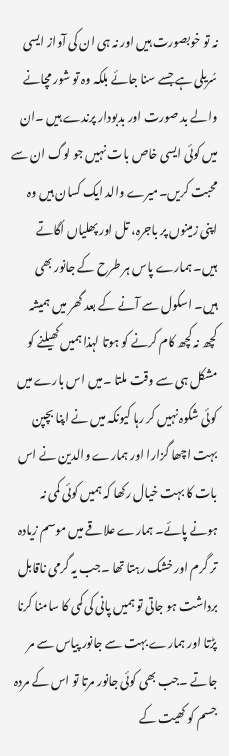نہ تو خوبصورت ہیں اور نہ ہی ان کی آواز ایسی سُریلی ہے جسے سنا جائے بلکہ وہ تو شور مچانے والے بد صورت اور بدبودار پرندے ہیں ۔ان میں کوئی ایسی خاص بات نہیں جو لوگ ان سے محبت کریں۔میرے والد ایک کسان ہیں وہ اپنی زمینوں پر باجرہ، تل اور پھلیاں اُگاتے ہیں۔ ہمارے پاس ہر طرح کے جانور بھی ہیں۔ اسکول سے آنے کے بعد گھر میں ہمیشہ کچھ نہ کچھ کام کرنے کو ہوتا لہذا ہمیں کھیلنے کو مشکل ہی سے وقت ملتا ۔میں اس بارے میں کوئی شکوہ نہیں کر رہا کیونکہ میں نے اپنا بچپن بہت اچھا گزارا اور ہمارے والدین نے اس بات کا بہت خیال رکھا کہ ہمیں کوئی کمی نہ ہونے پائے۔ ہمارے علاقے میں موسم زیادہ تر گرم اور خشک رہتا تھا ۔جب یہ گرمی ناقابل برداشت ہو جاتی تو ہمیں پانی کی کمی کا سامنا کرنا پڑتا اور ہمارے بہت سے جانور پیاس سے مر جاتے ۔جب بھی کوئی جانور مرتا تو اس کے مردہ جسم کو کھیت کے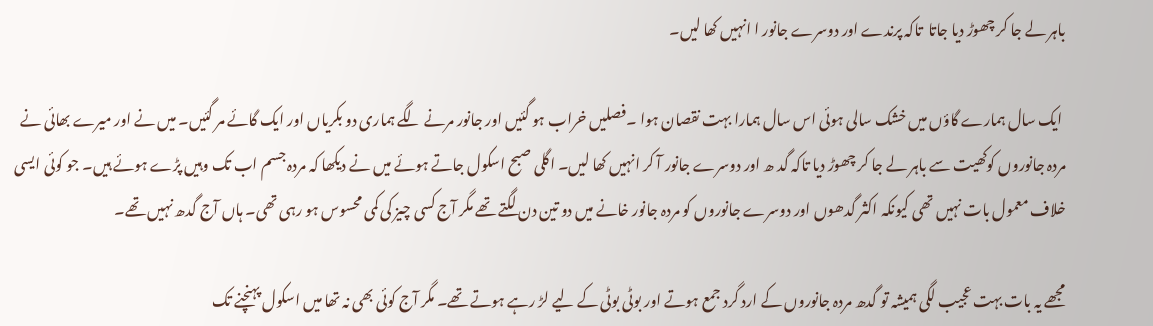باہر لے جا کر چھوڑ دیا جاتا  تاکہ پرندے اور دوسرے جانور ا انہیں کھا لیں۔

 ایک سال ہمارے گاؤں میں خشک سالی ہوئی اس سال ہمارا بہت نقصان ہوا ۔فصلیں خراب ہو گئیں اور جانور مرنے لگے ہماری دو بکریاں اور ایک گائے مر گئیں۔ میں نے اور میرے بھائی نے مردہ جانوروں کوکھیت سے باہر لے جا کر چھوڑ دیا تاکہ گد ھ اور دوسرے جانور آ کر انہیں کھا لیں۔ اگلی صبح اسکول جاتے ہوئے میں نے دیکھا کہ مردہ جسم اب تک وہیں پڑے ہوئے ہیں۔ جو کوئی ایسی خلاف معمول بات نہیں تھی کیونکہ اکثر گدھوں اور دوسرے جانوروں کو مردہ جانور خانے میں دو تین دن لگتے تھے مگر آج کسی چیز کی کمی محسوس ہو رہی تھی۔ ہاں آج گدھ نہیں تھے۔

مجھے یہ بات بہت عجیب لگی ہمیشہ تو گدھ مردہ جانوروں کے ارد گرد جمع ہوتے اور بوٹی بوٹی کے لیے لڑ رہے ہوتے تھے۔ مگر آج کوئی بھی نہ تھا میں اسکول پہنچنے تک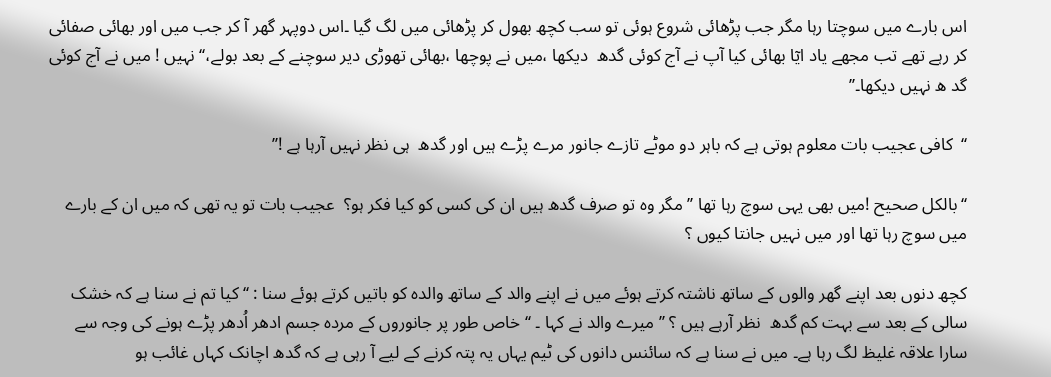اس بارے میں سوچتا رہا مگر جب پڑھائی شروع ہوئی تو سب کچھ بھول کر پڑھائی میں لگ گیا ۔اس دوپہر گھر آ کر جب میں اور بھائی صفائی کر رہے تھے تب مجھے یاد ایٓا بھائی کیا آپ نے آج کوئی گدھ  دیکھا ،میں نے پوچھا ،بھائی تھوڑی دیر سوچنے کے بعد بولے،‘‘ نہیں ! میں نے آج کوئی گد ھ نہیں دیکھا۔’’

‘‘  کافی عجیب بات معلوم ہوتی ہے کہ باہر دو موٹے تازے جانور مرے پڑے ہیں اور گدھ  ہی نظر نہیں آرہا ہے !’’

‘‘بالکل صحیح !میں بھی یہی سوچ رہا تھا ’’ مگر وہ تو صرف گدھ ہیں ان کی کسی کو کیا فکر ہو؟  عجیب بات تو یہ تھی کہ میں ان کے بارے میں سوچ رہا تھا اور میں نہیں جانتا کیوں ؟

کچھ دنوں بعد اپنے گھر والوں کے ساتھ ناشتہ کرتے ہوئے میں نے اپنے والد کے ساتھ والدہ کو باتیں کرتے ہوئے سنا : ‘‘ کیا تم نے سنا ہے کہ خشک سالی کے بعد سے بہت کم گدھ  نظر آرہے ہیں ؟ ’’ میرے والد نے کہا ۔ ‘‘ خاص طور پر جانوروں کے مردہ جسم ادھر اُدھر پڑے ہونے کی وجہ سے سارا علاقہ غلیظ لگ رہا ہے۔ میں نے سنا ہے کہ سائنس دانوں کی ٹیم یہاں یہ پتہ کرنے کے لیے آ رہی ہے کہ گدھ اچانک کہاں غائب ہو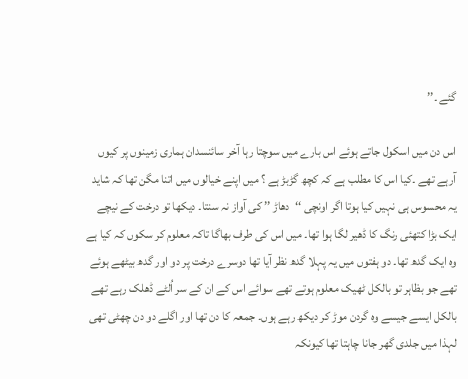گئے ۔’’

اس دن میں اسکول جاتے ہوئے اس بارے میں سوچتا رہا آخر سائنسدان ہماری زمینوں پر کیوں آرہے تھے ۔کیا اس کا مطلب ہے کہ کچھ گڑبڑ ہے ؟ میں اپنے خیالوں میں اتنا مگن تھا کہ شاید یہ محسوس ہی نہیں کیا ہوتا اگر اونچی ‘‘دھاڑ ’’ کی آواز نہ سنتا۔ دیکھا تو درخت کے نیچے ایک بڑا کتھئی رنگ کا ڈھیر لگا ہوا تھا۔ میں اس کی طرف بھاگا تاکہ معلوم کر سکوں کہ کیا ہے وہ ایک گدھ تھا۔ دو ہفتوں میں یہ پہلا گدھ نظر آیا تھا دوسرے درخت پر دو اور گدھ بیٹھے ہوئے تھے جو بظاہر تو بالکل ٹھیک معلوم ہوتے تھے سوائے اس کے ان کے سر اُلٹے ڈھلک رہے تھے بالکل ایسے جیسے وہ گردن موڑ کر دیکھ رہے ہوں۔ جمعہ کا دن تھا اور اگلے دو دن چھٹی تھی لہذا میں جلدی گھر جانا چاہتا تھا کیونکہ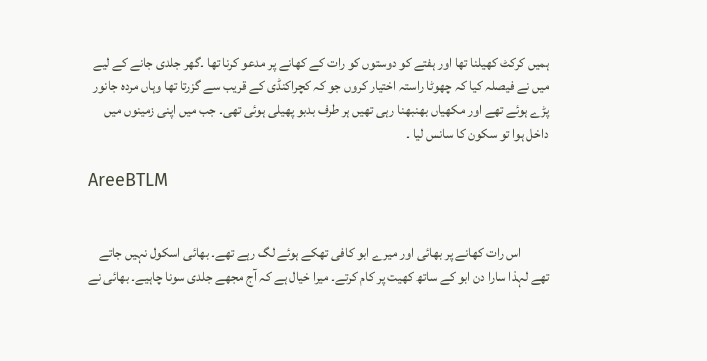ہمیں کرکٹ کھیلنا تھا اور ہفتے کو دوستوں کو رات کے کھانے پر مدعو کرنا تھا ۔گھر جلدی جانے کے لیے میں نے فیصلہ کیا کہ چھوٹا راستہ اختیار کروں جو کہ کچراکنڈی کے قریب سے گزرتا تھا وہاں مردہ جانور پڑے ہوئے تھے اور مکھیاں بھنبھنا رہی تھیں ہر طرف بدبو پھیلی ہوئی تھی۔ جب میں اپنی زمینوں میں داخل ہوا تو سکون کا سانس لیا ۔

AreeBTLM


          اس رات کھانے پر بھائی اور میرے ابو کافی تھکے ہوئے لگ رہے تھے۔ بھائی اسکول نہیں جاتے تھے لہذا سارا دن ابو کے ساتھ کھیت پر کام کرتے۔ میرا خیال ہے کہ آج مجھے جلدی سونا چاہیے۔ بھائی نے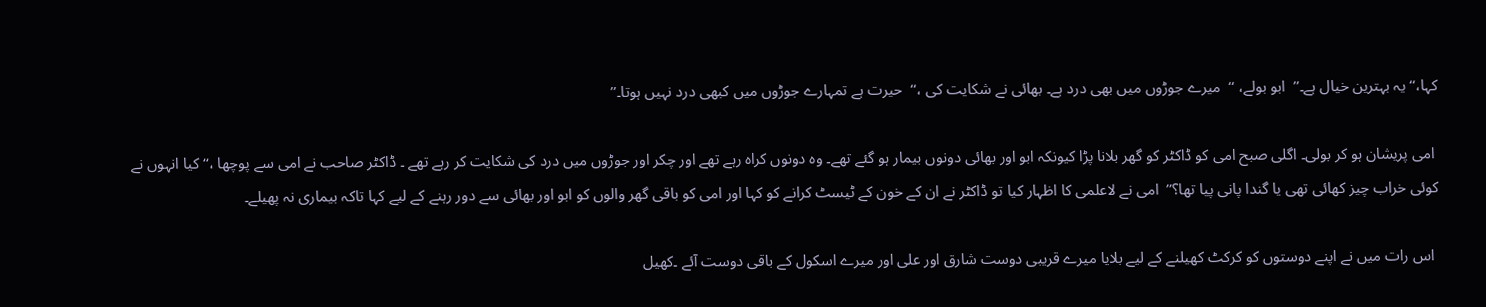کہا،‘‘ یہ بہترین خیال ہے۔’’  ابو بولے، ‘‘  میرے جوڑوں میں بھی درد ہے۔ بھائی نے شکایت کی ،‘‘  حیرت ہے تمہارے جوڑوں میں کبھی درد نہیں ہوتا۔’’

 امی پریشان ہو کر بولی۔ اگلی صبح امی کو ڈاکٹر کو گھر بلانا پڑا کیونکہ ابو اور بھائی دونوں بیمار ہو گئے تھے۔ وہ دونوں کراہ رہے تھے اور چکر اور جوڑوں میں درد کی شکایت کر رہے تھے ۔ ڈاکٹر صاحب نے امی سے پوچھا ،‘‘ کیا انہوں نے کوئی خراب چیز کھائی تھی یا گندا پانی پیا تھا؟’’  امی نے لاعلمی کا اظہار کیا تو ڈاکٹر نے ان کے خون کے ٹیسٹ کرانے کو کہا اور امی کو باقی گھر والوں کو ابو اور بھائی سے دور رہنے کے لیے کہا تاکہ بیماری نہ پھیلے۔

 اس رات میں نے اپنے دوستوں کو کرکٹ کھیلنے کے لیے بلایا میرے قریبی دوست شارق اور علی اور میرے اسکول کے باقی دوست آئے ۔کھیل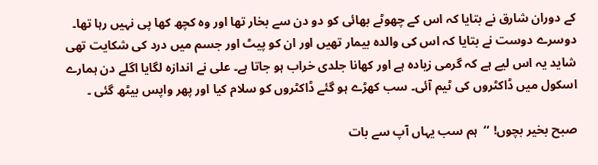کے دوران شارق نے بتایا کہ اس کے چھوٹے بھائی کو دو دن سے بخار تھا اور وہ کچھ کھا پی نہیں رہا تھا۔ دوسرے دوست نے بتایا کہ اس کی والدہ بیمار تھیں اور ان کو پیٹ اور جسم میں درد کی شکایت تھی شاید یہ اس لیے ہے کہ گرمی زیادہ ہے اور کھانا جلدی خراب ہو جاتا ہے۔ علی نے اندازہ لگایا اگلے دن ہمارے اسکول میں ڈاکٹروں کی ٹیم آئی۔ سب کھڑے ہو گئے ڈاکٹروں کو سلام کیا اور پھر واپس بیٹھ گئی ۔

صبح بخیر بچوں! ‘‘  ہم سب یہاں آپ سے بات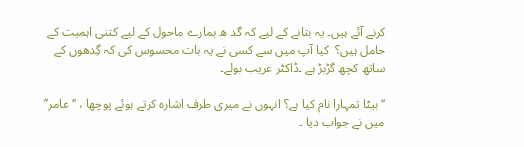کرنے آئے ہیں۔ یہ بتانے کے لیے کہ گد ھ ہمارے ماحول کے لیے کتنی اہمیت کے حامل ہیں؟  کیا آپ میں سے کسی نے یہ بات محسوس کی کہ گِدھوں کے ساتھ کچھ گڑبڑ ہے ۔ڈاکٹر عریب بولے۔

‘‘ بیٹا تمہارا نام کیا ہے؟ انہوں نے میری طرف اشارہ کرتے ہوئے پوچھا ، ‘‘ عامر’’  میں نے جواب دیا ۔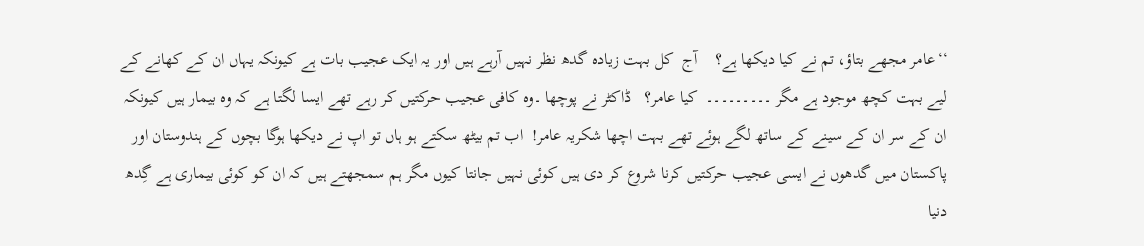‘‘عامر مجھے بتاؤ، تم نے کیا دیکھا ہے؟    آج  کل بہت زیادہ گدھ نظر نہیں آرہے ہیں اور یہ ایک عجیب بات ہے کیونکہ یہاں ان کے کھانے کے لیے بہت کچھ موجود ہے مگر ۔۔۔۔۔۔۔۔۔  کیا عامر؟   ڈاکٹر نے پوچھا ۔وہ کافی عجیب حرکتیں کر رہے تھے ایسا لگتا ہے کہ وہ بیمار ہیں کیونکہ ان کے سر ان کے سینے کے ساتھ لگے ہوئے تھے بہت اچھا شکریہ عامر!  اب تم بیٹھ سکتے ہو ہاں تو اپ نے دیکھا ہوگا بچوں کے ہندوستان اور پاکستان میں گدھوں نے ایسی عجیب حرکتیں کرنا شروع کر دی ہیں کوئی نہیں جانتا کیوں مگر ہم سمجھتے ہیں کہ ان کو کوئی بیماری ہے گِدھ دنیا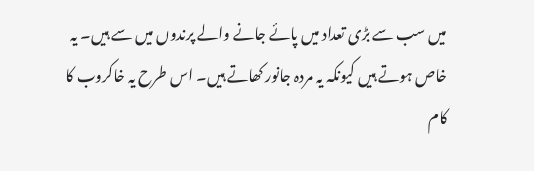میں سب سے بڑی تعداد میں پائے جانے والے پرندوں میں سے ہیں۔ یہ خاص ہوتے ہیں کیونکہ یہ مردہ جانور کھاتے ہیں۔ اس طرح یہ خاکروب کا کام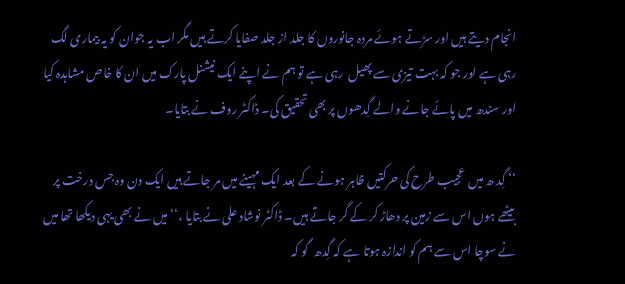انجام دیتے ہیں اور سڑتے ہوئے مردہ جانوروں کا جلد از جلد صفایا کرتے ہیں مگر اب یہ جوان کو یہ بیماری لگ رہی ہے اور جو کہ بہت تیزی سے پھیل  رہی ہے تو ہم نے اپنے ایک نیشنل پارک میں ان کا خاص مشاہدہ کیا اور سندھ میں پائے جانے والے گِدھوں پر بھی تحقیق کی۔ ڈاکٹر روف نے بتایا۔

‘‘ گِد ھ میں  عجیب طرح کی حرکتیں ظاہر ہونے کے بعد ایک مہینے میں مر جاتے ہیں ایک دن وہ جس درخت پر بیٹھے ہوں اس سے زمین پر دھاڑ کر کے گر جاتے ہیں۔ ڈاکٹر نوشاد علی نے بتایا ،‘‘ میں نے بھی یہی دیکھا تھا میں نے سوچا اس سے ہم کو اندازہ ہوتا ہے کہ گِدھ  گو کہ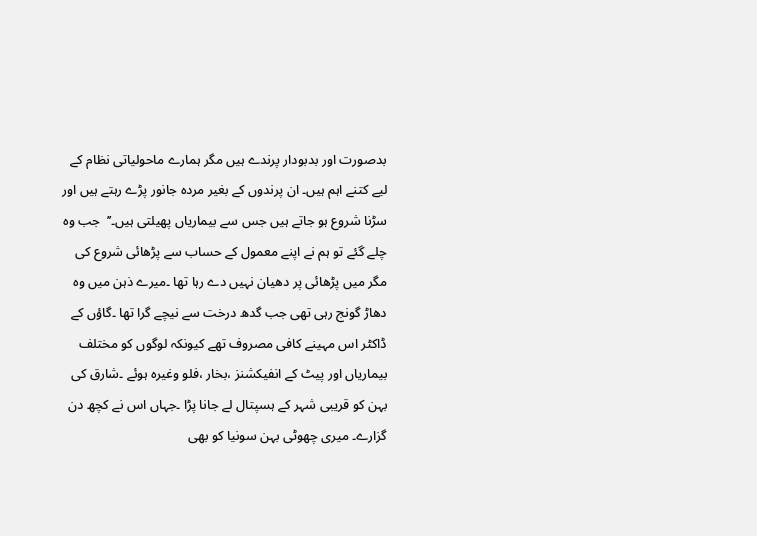بدصورت اور بدبودار پرندے ہیں مگر ہمارے ماحولیاتی نظام کے لیے کتنے اہم ہیں۔ ان پرندوں کے بغیر مردہ جانور پڑے رہتے ہیں اور سڑنا شروع ہو جاتے ہیں جس سے بیماریاں پھیلتی ہیں۔’’  جب وہ چلے گئے تو ہم نے اپنے معمول کے حساب سے پڑھائی شروع کی مگر میں پڑھائی پر دھیان نہیں دے رہا تھا ۔میرے ذہن میں وہ دھاڑ گونج رہی تھی جب گدھ درخت سے نیچے گرا تھا ۔گاؤں کے ڈاکٹر اس مہینے کافی مصروف تھے کیونکہ لوگوں کو مختلف بیماریاں اور پیٹ کے انفیکشنز ،بخار ،فلو وغیرہ ہوئے ۔شارق کی بہن کو قریبی شہر کے ہسپتال لے جانا پڑا ۔جہاں اس نے کچھ دن گزارے۔ میری چھوٹی بہن سونیا کو بھی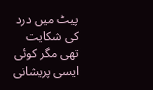پیٹ میں درد کی شکایت تھی مگر کوئی ایسی پریشانی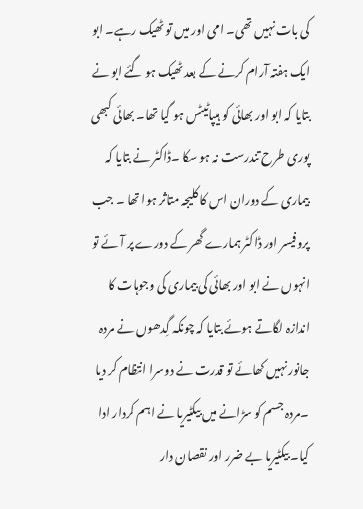کی بات نہیں تھی۔ امی اور میں تو ٹھیک رہے۔ ابو ایک ہفتہ آرام کرنے کے بعد ٹھیک ہو گئے ابو نے بتایا کہ ابو اور بھائی کو ہیپاٹیٹس ہو گیا تھا۔ بھائی کبھی پوری طرح تندرست نہ ہو سکا ۔ڈاکٹر نے بتایا کہ بیماری کے دوران اس کا کلیجہ متاثر ہوا تھا ۔ جب پروفیسر اور ڈاکٹر ہمارے گھر کے دورے پر آئے تو انہوں نے ابو اور بھائی کی بیماری کی وجوہات کا اندازہ لگاتے ہوئے بتایا کہ چونکہ گِدھوں نے مردہ جانور نہیں کھائے تو قدرت نے دوسرا انتظام کر دیا ۔مردہ جسم کو سڑانے میں بیکٹیریا نے اہم کردار ادا کیا۔ بیکٹیریا بے ضرر اور نقصان دار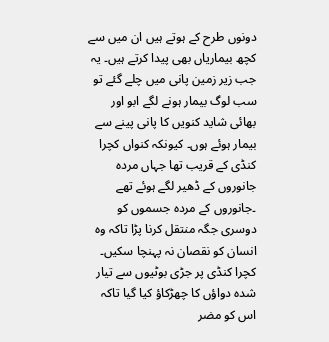دونوں طرح کے ہوتے ہیں ان میں سے کچھ بیماریاں بھی پیدا کرتے ہیں۔ یہ جب زیر زمین پانی میں چلے گئے تو سب لوگ بیمار ہونے لگے ابو اور بھائی شاید کنویں کا پانی پینے سے بیمار ہوئے ہوں۔ کیونکہ کنواں کچرا کنڈی کے قریب تھا جہاں مردہ جانوروں کے ڈھیر لگے ہوئے تھے ۔جانوروں کے مردہ جسموں کو دوسری جگہ منتقل کرنا پڑا تاکہ وہ انسان کو نقصان نہ پہنچا سکیں۔ کچرا کنڈی پر جڑی بوٹیوں سے تیار شدہ دواؤں کا چھڑکاؤ کیا گیا تاکہ اس کو مضر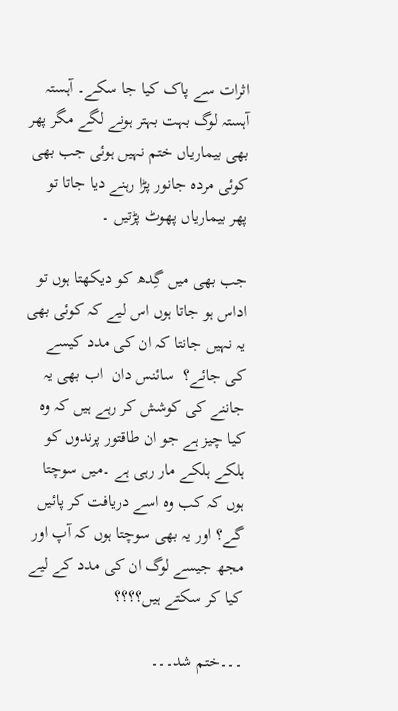اثرات سے پاک کیا جا سکے۔ آہستہ آہستہ لوگ بہت بہتر ہونے لگے مگر پھر بھی بیماریاں ختم نہیں ہوئی جب بھی کوئی مردہ جانور پڑا رہنے دیا جاتا تو پھر بیماریاں پھوٹ پڑتیں ۔

جب بھی میں گِدھ کو دیکھتا ہوں تو اداس ہو جاتا ہوں اس لیے کہ کوئی بھی یہ نہیں جانتا کہ ان کی مدد کیسے کی جائے؟  سائنس دان  اب بھی یہ جاننے کی کوشش کر رہے ہیں کہ وہ کیا چیز ہے جو ان طاقتور پرندوں کو ہلکے ہلکے مار رہی ہے ۔میں سوچتا ہوں کہ کب وہ اسے دریافت کر پائیں گے؟ اور یہ بھی سوچتا ہوں کہ آپ اور مجھ جیسے لوگ ان کی مدد کے لیے کیا کر سکتے ہیں؟؟؟؟

۔۔۔ختم شد۔۔۔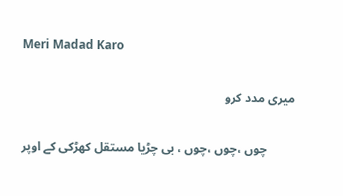Meri Madad Karo

 میری مدد کرو

          چوں ،چوں ،چوں ، بی چڑیا مستقل کھڑکی کے اوپر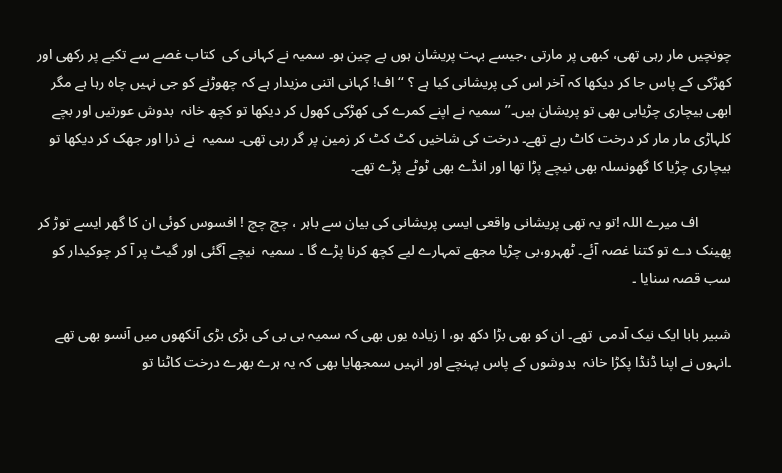چونچیں مار رہی تھی، کبھی پر مارتی ،جیسے بہت پریشان ہوں بے چین ہو۔ سمیہ نے کہانی کی  کتاب غصے سے تکیے پر رکھی اور کھڑکی کے پاس جا کر دیکھا کہ آخر اس کی پریشانی کیا ہے ؟ ‘‘اف! کہانی اتنی مزیدار ہے کہ چھوڑنے کو جی نہیں چاہ رہا ہے مگر ابھی بیچاری چڑیابی بھی تو پریشان ہیں۔’’ سمیہ نے اپنے کمرے کی کھڑکی کھول کر دیکھا تو کچھ خانہ  بدوش عورتیں اور بچے کلہاڑی مار مار کر درخت کاٹ رہے تھے۔ درخت کی شاخیں کٹ کٹ کر زمین پر گر رہی تھی۔ سمیہ  نے ذرا اور جھک کر دیکھا تو بیچاری چڑیا کا گھونسلہ بھی نیچے پڑا تھا اور انڈے بھی ٹوٹے پڑے تھے۔

         اف میرے اللہ !تو یہ تھی پریشانی واقعی ایسی پریشانی کی بیان سے باہر ، چچ چچ ! افسوس کوئی ان کا گھر ایسے توڑ کر پھینک دے تو کتنا غصہ آئے۔ ٹھہرو،بی چڑیا مجھے تمہارے لیے کچھ کرنا پڑے گا ۔ سمیہ  نیچے آگئی اور گیٹ پر آ کر چوکیدار کو سب قصہ سنایا ۔

شبیر بابا ایک نیک آدمی  تھے۔ ان کو بھی بڑا دکھ ہو، ا زیادہ یوں بھی کہ سمیہ بی بی کی بڑی بڑی آنکھوں میں آنسو بھی تھے ۔انہوں نے اپنا ڈنڈا پکڑا خانہ  بدوشوں کے پاس پہنچے اور انہیں سمجھایا بھی کہ یہ ہرے بھرے درخت کاٹنا تو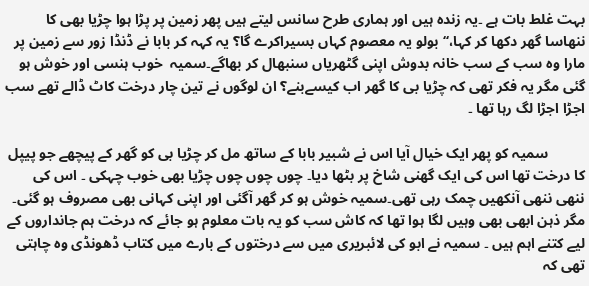بہت غلط بات ہے ۔یہ زندہ ہیں اور ہماری طرح سانس لیتے ہیں پھر زمین پر پڑا ہوا چڑیا بھی کا ننھاسا گھر دکھا کر کہا،‘‘بولو یہ معصوم کہاں بسیراکرے گا؟ یہ کہہ کر بابا نے ڈنڈا زور سے زمین پر مارا وہ سب کے سب خانہ بدوش اپنی گٹھریاں سنبھال کر بھاگے۔سمیہ  خوب ہنسی اور خوش ہو گئی مگر یہ فکر تھی کہ چڑیا بی کا گھر اب کیسےبنے؟ ان لوگوں نے تین چار درخت کاٹ ڈالے تھے سب اجڑا اجڑا لگ رہا تھا ۔

          سمیہ کو پھر ایک خیال آیا اس نے شبیر بابا کے ساتھ مل کر چڑیا بی کو گھر کے پیچھے جو پیپل کا درخت تھا اس کی ایک گھنی شاخ پر بٹھا دیا۔ چوں چوں چوں چڑیا بھی خوب چہکی ۔ اس کی ننھی ننھی آنکھیں چمک رہی تھی۔سمیہ خوش ہو کر گھر آگئی اور اپنی کہانی بھی مصروف ہو گئی۔ مگر ذہن ابھی بھی وہیں لگا ہوا تھا کہ کاش سب کو یہ بات معلوم ہو جائے کہ درخت ہم جانداروں کے لیے کتنے اہم ہیں ۔ سمیہ نے ابو کی لائبریری میں سے درختوں کے بارے میں کتاب ڈھونڈی وہ چاہتی تھی کہ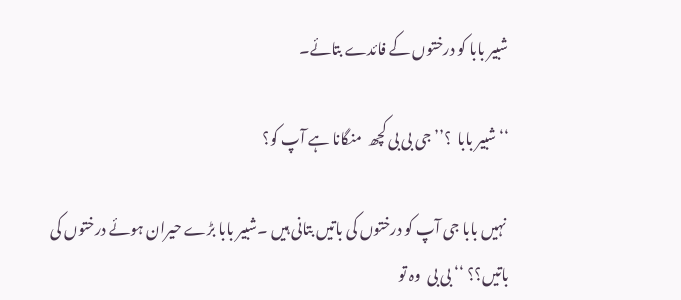شبیر بابا کو درختوں کے فائدے بتائے۔

‘‘ شبیر بابا  ؟’’ جی بی بی کچھ  منگانا ہے آپ کو؟

 نہیں بابا جی آپ کو درختوں کی باتیں بتانی ہیں ۔شبیر بابا بڑے حیران ہوئے درختوں کی باتیں؟؟ ‘‘ بی بی  وہ تو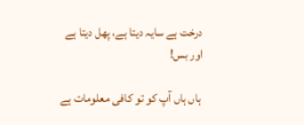درخت ہے سایہ دیتا ہے، پھل دیتا ہے اور بس!

 ہاں ہاں آپ کو تو کافی معلومات ہے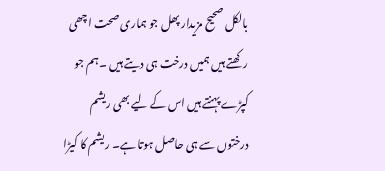بالکل صحیح مزیدار پھل جو ہماری صحت اچھی رکھتے ہیں ہمیں درخت ہی دیتے ہیں ۔ہم جو کپڑے پہنتے ہیں اس کے لیے بھی ریشم درختوں سے ہی حاصل ہوتا ہے۔ ریشم کا کیڑا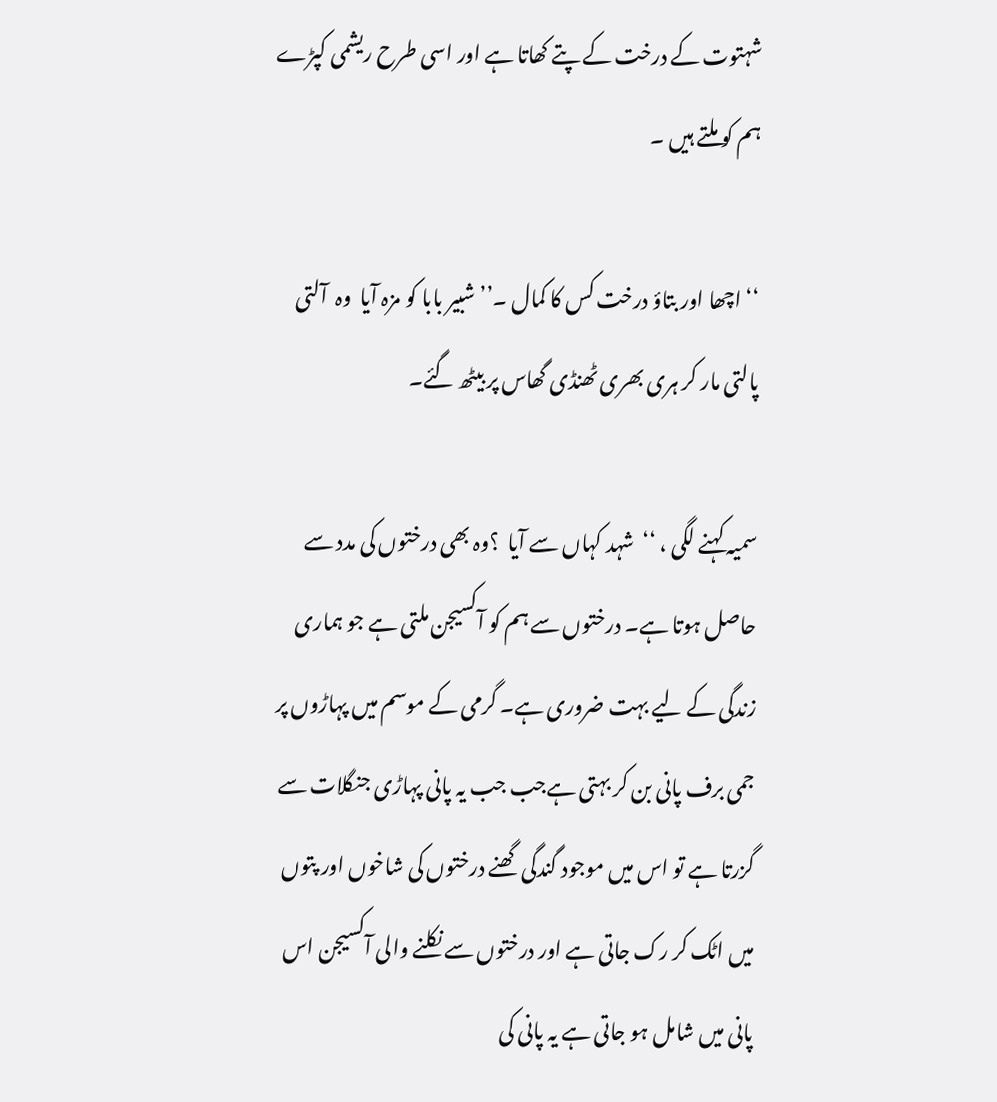شہتوت کے درخت کے پتے کھاتا ہے اور اسی طرح ریشمی کپڑے ہم کو ملتے ہیں ۔

‘‘ اچھا اور بتاؤ درخت کس کا کمال ۔’’ شبیر بابا کو مزہ آیا  وہ  آلتی پالتی مار کر ہری بھری ٹھنڈی گھاس پر بیٹھ گئے۔

سمیہ کہنے لگی ، ‘‘  شہد کہاں سے آیا  ؟وہ بھی درختوں کی مدد سے حاصل ہوتا ہے۔ درختوں سے ہم کو آکسیجن ملتی ہے جو ہماری زندگی کے لیے بہت ضروری ہے۔ گرمی کے موسم میں پہاڑوں پر جمی برف پانی بن کر بہتی ہےجب جب یہ پانی پہاڑی جنگلات سے گزرتا ہے تو اس میں موجود گندگی گھنے درختوں کی شاخوں اور پتوں میں اٹک کر رک جاتی ہے اور درختوں سے نکلنے والی آکسیجن اس پانی میں شامل ہو جاتی ہے یہ پانی کی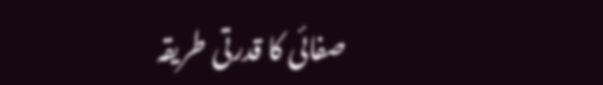صفائی کا قدرتی طریقہ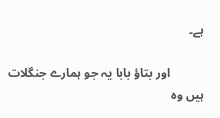ہے۔

           اور بتاؤ بابا یہ جو ہمارے جنگلات ہیں وہ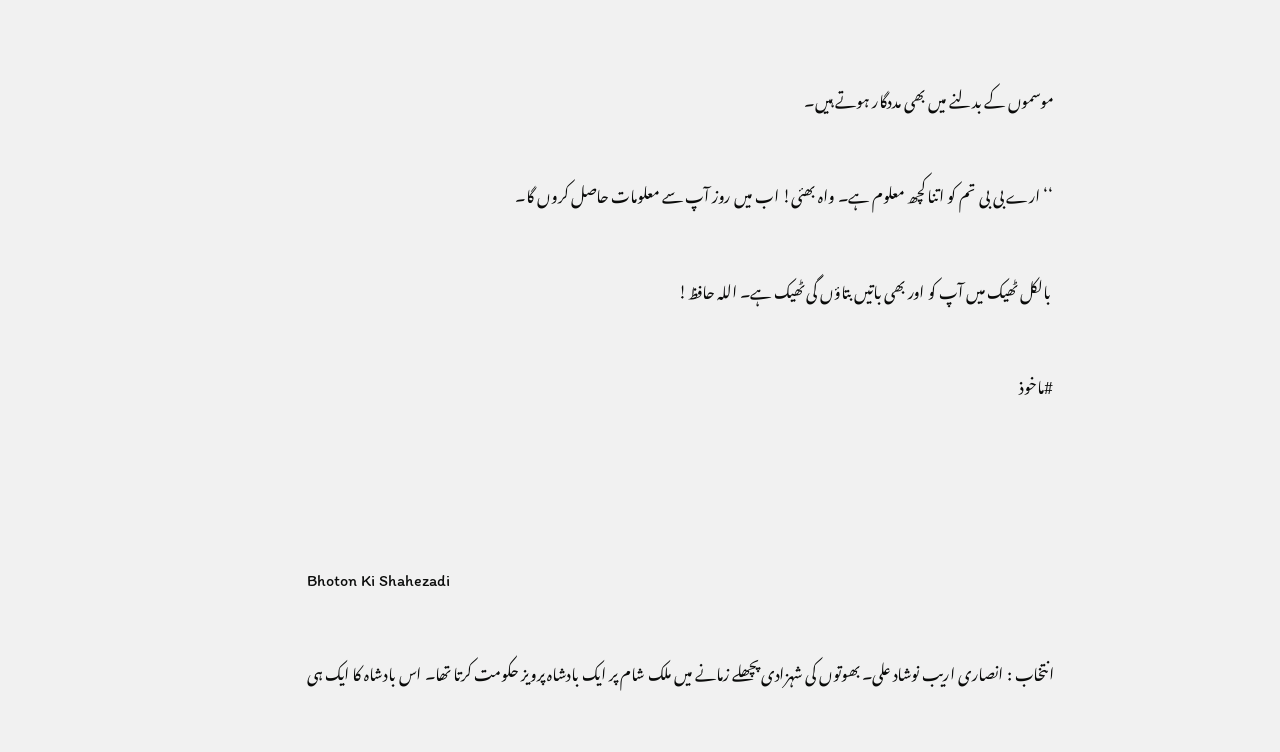موسموں کے بدلنے میں بھی مددگار ہوتے ہیں۔

‘‘ ارے بی بی  تم کو اتنا کچھ معلوم ہے۔ واہ بھئی! اب میں روز آپ سے معلومات حاصل کروں گا۔

 بالکل ٹھیک میں آپ کو اور بھی باتیں بتاؤں گی ٹھیک ہے۔ اللہ حافظ!

#ماخوذ



Bhoton Ki Shahezadi

انتخاب : انصاری اریب نوشاد علی۔ بھوتوں کی شہزادی پچھلے زمانے میں ملک شام پر ایک بادشاہ پرویز حکومت کرتا تھا۔ اس بادشاہ کا ایک ہی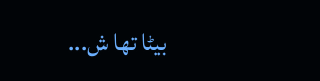بیٹا تھا ش...